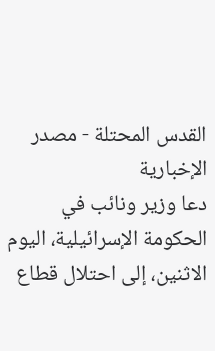القدس المحتلة - مصدر الإخبارية
دعا وزير ونائب في الحكومة الإسرائيلية، اليوم الاثنين، إلى احتلال قطاع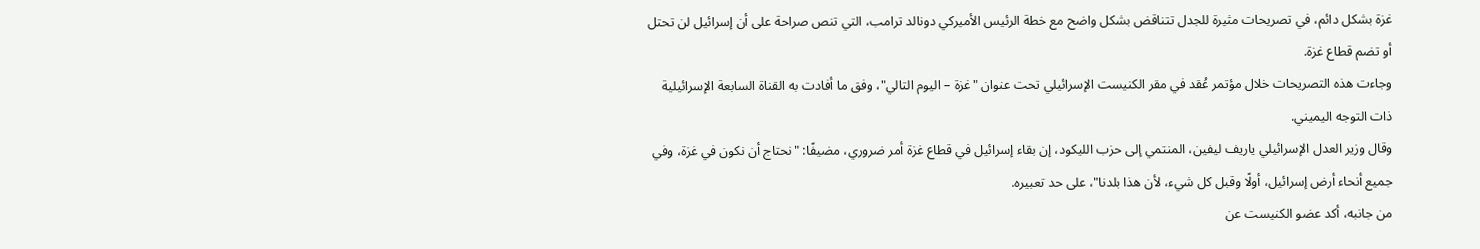غزة بشكل دائم، في تصريحات مثيرة للجدل تتناقض بشكل واضح مع خطة الرئيس الأميركي دونالد ترامب، التي تنص صراحة على أن إسرائيل لن تحتل أو تضم قطاع غزة.
وجاءت هذه التصريحات خلال مؤتمر عُقد في مقر الكنيست الإسرائيلي تحت عنوان "غزة – اليوم التالي"، وفق ما أفادت به القناة السابعة الإسرائيلية ذات التوجه اليميني.
وقال وزير العدل الإسرائيلي ياريف ليفين، المنتمي إلى حزب الليكود، إن بقاء إسرائيل في قطاع غزة أمر ضروري، مضيفًا: "نحتاج أن نكون في غزة، وفي جميع أنحاء أرض إسرائيل، أولًا وقبل كل شيء، لأن هذا بلدنا"، على حد تعبيره.
من جانبه، أكد عضو الكنيست عن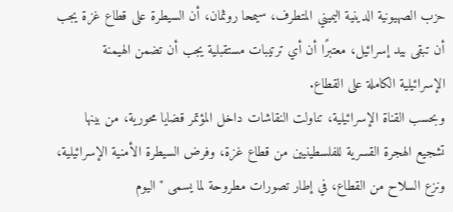حزب الصهيونية الدينية اليميني المتطرف، سيمحا روثمان، أن السيطرة على قطاع غزة يجب أن تبقى بيد إسرائيل، معتبرًا أن أي ترتيبات مستقبلية يجب أن تضمن الهيمنة الإسرائيلية الكاملة على القطاع.
وبحسب القناة الإسرائيلية، تناولت النقاشات داخل المؤتمر قضايا محورية، من بينها تشجيع الهجرة القسرية للفلسطينيين من قطاع غزة، وفرض السيطرة الأمنية الإسرائيلية، ونزع السلاح من القطاع، في إطار تصورات مطروحة لما يسمى "اليوم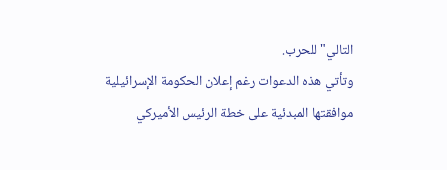التالي" للحرب.
وتأتي هذه الدعوات رغم إعلان الحكومة الإسرائيلية موافقتها المبدئية على خطة الرئيس الأميركي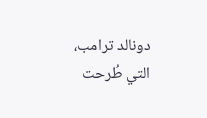دونالد ترامب، التي طُرحت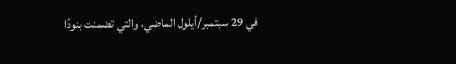في 29 سبتمبر/أيلول الماضي، والتي تضمنت بنودًا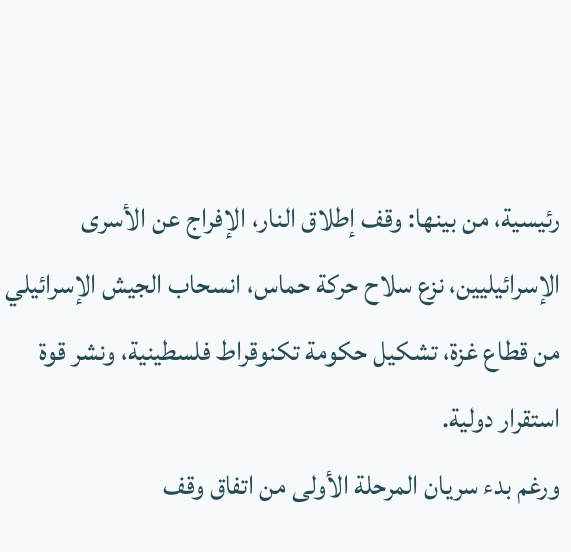رئيسية، من بينها: وقف إطلاق النار، الإفراج عن الأسرى الإسرائيليين، نزع سلاح حركة حماس، انسحاب الجيش الإسرائيلي من قطاع غزة، تشكيل حكومة تكنوقراط فلسطينية، ونشر قوة استقرار دولية.
ورغم بدء سريان المرحلة الأولى من اتفاق وقف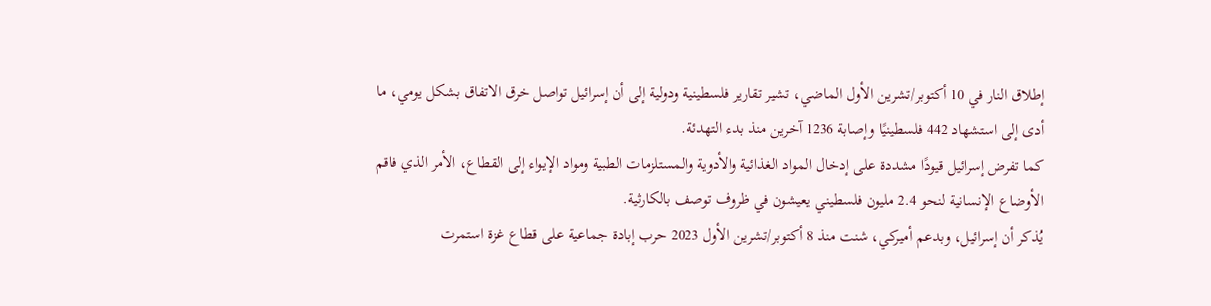إطلاق النار في 10 أكتوبر/تشرين الأول الماضي، تشير تقارير فلسطينية ودولية إلى أن إسرائيل تواصل خرق الاتفاق بشكل يومي، ما أدى إلى استشهاد 442 فلسطينيًا وإصابة 1236 آخرين منذ بدء التهدئة.
كما تفرض إسرائيل قيودًا مشددة على إدخال المواد الغذائية والأدوية والمستلزمات الطبية ومواد الإيواء إلى القطاع، الأمر الذي فاقم الأوضاع الإنسانية لنحو 2.4 مليون فلسطيني يعيشون في ظروف توصف بالكارثية.
يُذكر أن إسرائيل، وبدعم أميركي، شنت منذ 8 أكتوبر/تشرين الأول 2023 حرب إبادة جماعية على قطاع غزة استمرت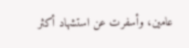عامين، وأسفرت عن استشهاد أكثر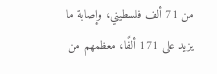من 71 ألف فلسطيني، وإصابة ما يزيد على 171 ألفًا، معظمهم من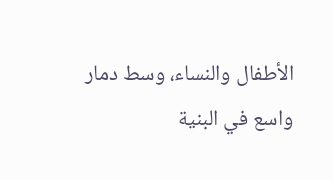الأطفال والنساء، وسط دمار واسع في البنية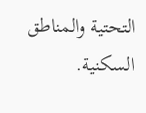التحتية والمناطق السكنية.